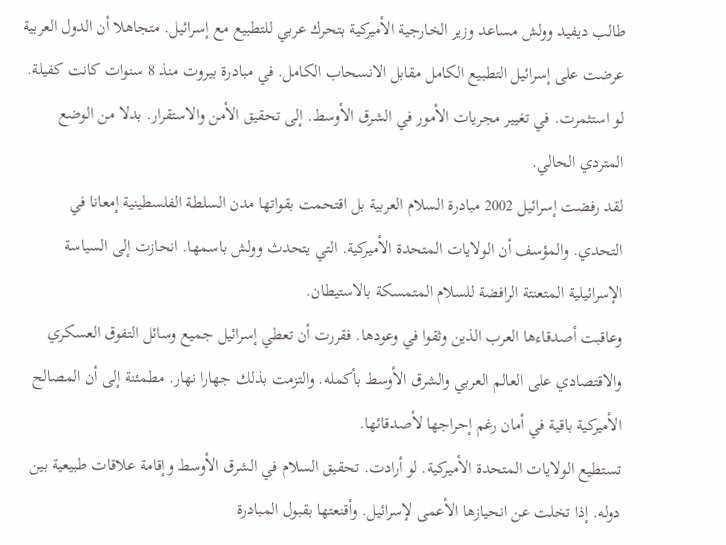طالب ديفيد وولش مساعد وزير الخارجية الأميركية بتحرك عربي للتطبيع مع إسرائيل. متجاهلا أن الدول العربية عرضت على إسرائيل التطبيع الكامل مقابل الانسحاب الكامل. في مبادرة بيروت منذ 8 سنوات كانت كفيلة. لو استثمرت. في تغيير مجريات الأمور في الشرق الأوسط. إلى تحقيق الأمن والاستقرار. بدلا من الوضع المتردي الحالي.
لقد رفضت إسرائيل 2002 مبادرة السلام العربية بل اقتحمت بقواتها مدن السلطة الفلسطينية إمعانا في التحدي. والمؤسف أن الولايات المتحدة الأميركية. التي يتحدث وولش باسمها. انحازت إلى السياسة الإسرائيلية المتعنتة الرافضة للسلام المتمسكة بالاستيطان.
وعاقبت أصدقاءها العرب الذين وثقوا في وعودها. فقررت أن تعطي إسرائيل جميع وسائل التفوق العسكري والاقتصادي على العالم العربي والشرق الأوسط بأكمله. والتزمت بذلك جهارا نهار. مطمئنة إلى أن المصالح الأميركية باقية في أمان رغم إحراجها لأصدقائها.
تستطيع الولايات المتحدة الأميركية. لو أرادت. تحقيق السلام في الشرق الأوسط وإقامة علاقات طبيعية بين دوله. إذا تخلت عن انحيازها الأعمى لإسرائيل. وأقنعتها بقبول المبادرة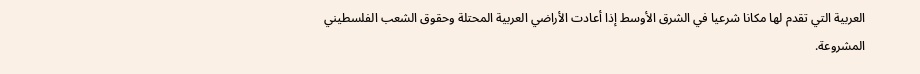العربية التي تقدم لها مكانا شرعيا في الشرق الأوسط إذا أعادت الأراضي العربية المحتلة وحقوق الشعب الفلسطيني المشروعة.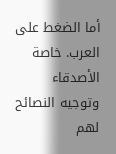أما الضغط على العرب. خاصة الأصدقاء وتوجيه النصائح لهم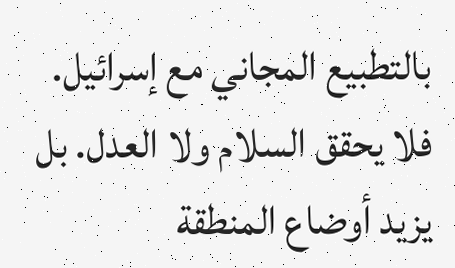بالتطبيع المجاني مع إسرائيل. فلا يحقق السلام ولا العدل. بل يزيد أوضاع المنطقة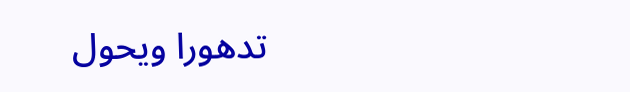تدهورا ويحول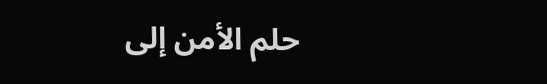حلم الأمن إلى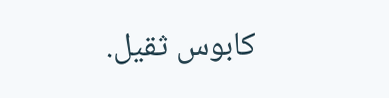كابوس ثقيل.